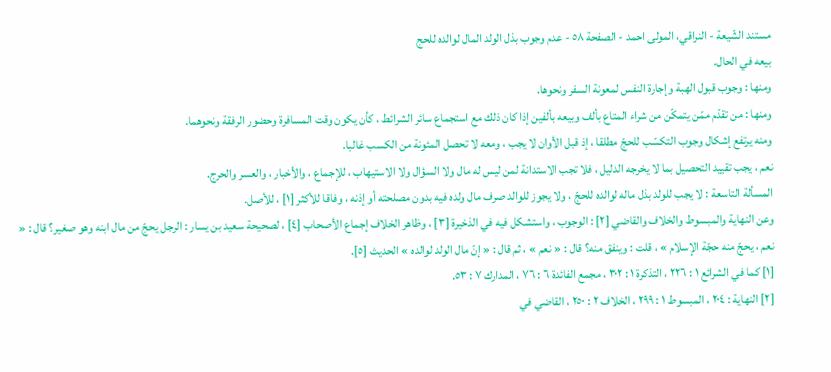مستند الشّيعة - النراقي، المولى احمد - الصفحة ٥٨ - عدم وجوب بذل الولد المال لوالده للحج
بيعه في الحال.
ومنها : وجوب قبول الهبة وإجارة النفس لمعونة السفر ونحوها.
ومنها : من تقدّم ممّن يتمكّن من شراء المتاع بألف وبيعه بألفين إذا كان ذلك مع استجماع سائر الشرائط ، كأن يكون وقت المسافرة وحضور الرفقة ونحوهما.
ومنه يرتفع إشكال وجوب التكسّب للحجّ مطلقا ، إذ قبل الأوان لا يجب ، ومعه لا تحصل المئونة من الكسب غالبا.
نعم ، يجب تقييد التحصيل بما لا يخرجه الدليل ، فلا تجب الاستدانة لمن ليس له مال ولا السؤال ولا الاستيهاب ، للإجماع ، والأخبار ، والعسر والحرج.
المسألة التاسعة : لا يجب للولد بذل ماله لوالده للحجّ ، ولا يجوز للوالد صرف مال ولده فيه بدون مصلحته أو إذنه ، وفاقا للأكثر [١] ، للأصل.
وعن النهاية والمبسوط والخلاف والقاضي [٢] : الوجوب ، واستشكل فيه في الذخيرة [٣] ، وظاهر الخلاف إجماع الأصحاب [٤] ، لصحيحة سعيد بن يسار : الرجل يحجّ من مال ابنه وهو صغير؟ قال : « نعم ، يحجّ منه حجّة الإسلام » ، قلت : وينفق منه؟ قال : « نعم » ، ثم قال : « إنّ مال الولد لوالده » الحديث [٥].
[١] كما في الشرائع ١ : ٢٢٦ ، التذكرة ١ : ٣٠٢ ، مجمع الفائدة ٦ : ٧٦ ، المدارك ٧ : ٥٣.
[٢] النهاية : ٢٠٤ ، المبسوط ١ : ٢٩٩ ، الخلاف ٢ : ٢٥٠ ، القاضي في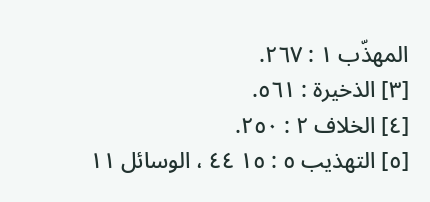المهذّب ١ : ٢٦٧.
[٣] الذخيرة : ٥٦١.
[٤] الخلاف ٢ : ٢٥٠.
[٥] التهذيب ٥ : ١٥ ٤٤ ، الوسائل ١١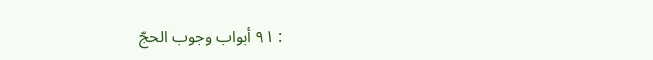: ٩١ أبواب وجوب الحجّ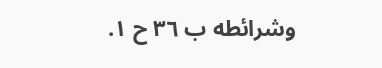وشرائطه ب ٣٦ ح ١.